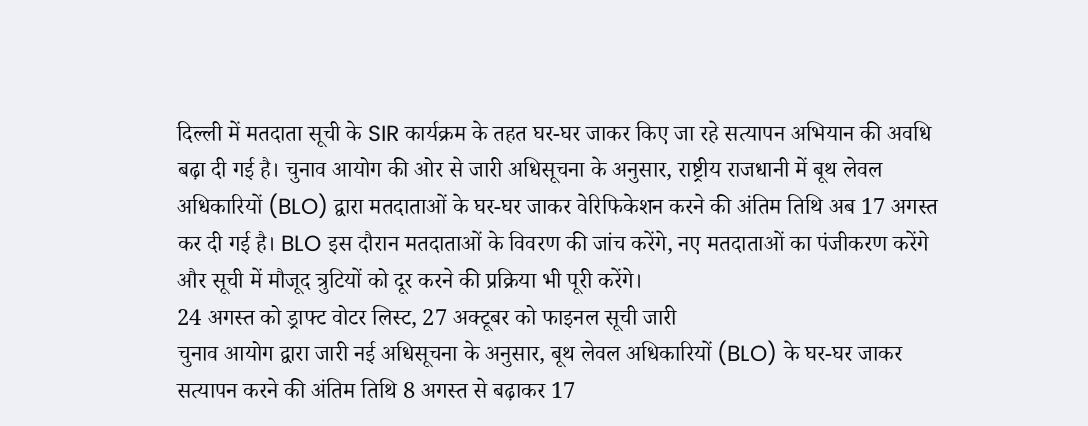दिल्ली में मतदाता सूची के SIR कार्यक्रम के तहत घर-घर जाकर किए जा रहे सत्यापन अभियान की अवधि बढ़ा दी गई है। चुनाव आयोग की ओर से जारी अधिसूचना के अनुसार, राष्ट्रीय राजधानी में बूथ लेवल अधिकारियों (BLO) द्वारा मतदाताओं के घर-घर जाकर वेरिफिकेशन करने की अंतिम तिथि अब 17 अगस्त कर दी गई है। BLO इस दौरान मतदाताओं के विवरण की जांच करेंगे, नए मतदाताओं का पंजीकरण करेंगे और सूची में मौजूद त्रुटियों को दूर करने की प्रक्रिया भी पूरी करेंगे।
24 अगस्त को ड्राफ्ट वोटर लिस्ट, 27 अक्टूबर को फाइनल सूची जारी
चुनाव आयोग द्वारा जारी नई अधिसूचना के अनुसार, बूथ लेवल अधिकारियों (BLO) के घर-घर जाकर सत्यापन करने की अंतिम तिथि 8 अगस्त से बढ़ाकर 17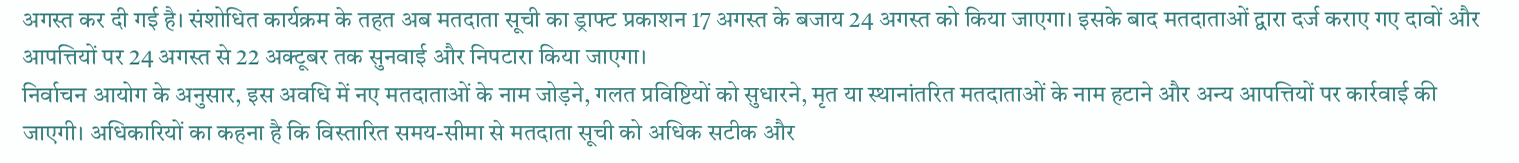अगस्त कर दी गई है। संशोधित कार्यक्रम के तहत अब मतदाता सूची का ड्राफ्ट प्रकाशन 17 अगस्त के बजाय 24 अगस्त को किया जाएगा। इसके बाद मतदाताओं द्वारा दर्ज कराए गए दावों और आपत्तियों पर 24 अगस्त से 22 अक्टूबर तक सुनवाई और निपटारा किया जाएगा।
निर्वाचन आयोग के अनुसार, इस अवधि में नए मतदाताओं के नाम जोड़ने, गलत प्रविष्टियों को सुधारने, मृत या स्थानांतरित मतदाताओं के नाम हटाने और अन्य आपत्तियों पर कार्रवाई की जाएगी। अधिकारियों का कहना है कि विस्तारित समय-सीमा से मतदाता सूची को अधिक सटीक और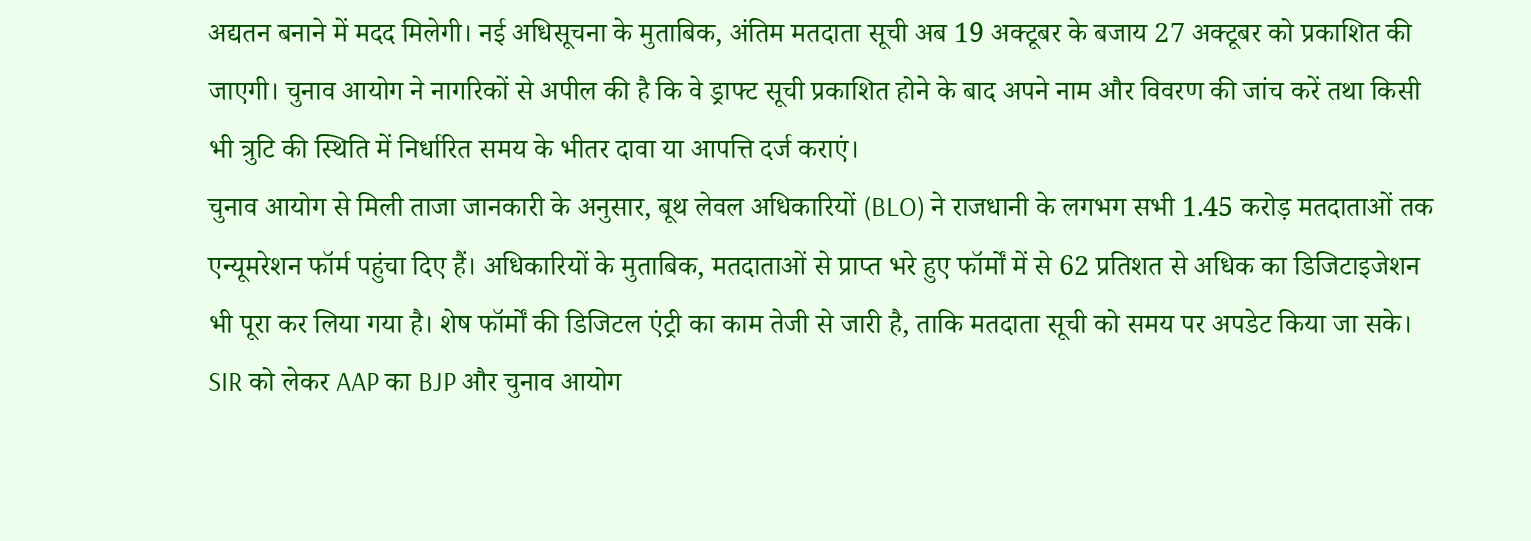अद्यतन बनाने में मदद मिलेगी। नई अधिसूचना के मुताबिक, अंतिम मतदाता सूची अब 19 अक्टूबर के बजाय 27 अक्टूबर को प्रकाशित की जाएगी। चुनाव आयोग ने नागरिकों से अपील की है कि वे ड्राफ्ट सूची प्रकाशित होने के बाद अपने नाम और विवरण की जांच करें तथा किसी भी त्रुटि की स्थिति में निर्धारित समय के भीतर दावा या आपत्ति दर्ज कराएं।
चुनाव आयोग से मिली ताजा जानकारी के अनुसार, बूथ लेवल अधिकारियों (BLO) ने राजधानी के लगभग सभी 1.45 करोड़ मतदाताओं तक एन्यूमरेशन फॉर्म पहुंचा दिए हैं। अधिकारियों के मुताबिक, मतदाताओं से प्राप्त भरे हुए फॉर्मों में से 62 प्रतिशत से अधिक का डिजिटाइजेशन भी पूरा कर लिया गया है। शेष फॉर्मों की डिजिटल एंट्री का काम तेजी से जारी है, ताकि मतदाता सूची को समय पर अपडेट किया जा सके।
SIR को लेकर AAP का BJP और चुनाव आयोग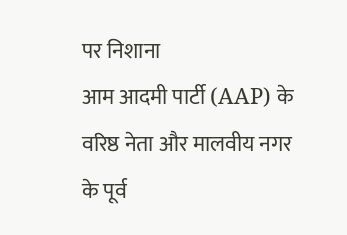पर निशाना
आम आदमी पार्टी (AAP) के वरिष्ठ नेता और मालवीय नगर के पूर्व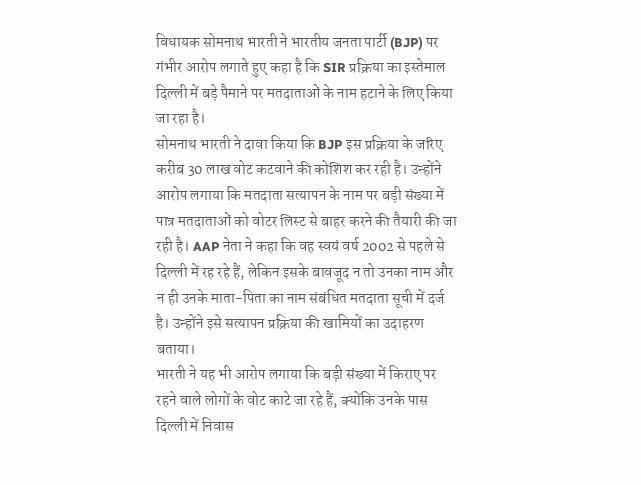विधायक सोमनाथ भारती ने भारतीय जनता पार्टी (BJP) पर गंभीर आरोप लगाते हुए कहा है कि SIR प्रक्रिया का इस्तेमाल दिल्ली में बड़े पैमाने पर मतदाताओं के नाम हटाने के लिए किया जा रहा है।
सोमनाथ भारती ने दावा किया कि BJP इस प्रक्रिया के जरिए करीब 30 लाख वोट कटवाने की कोशिश कर रही है। उन्होंने आरोप लगाया कि मतदाता सत्यापन के नाम पर बड़ी संख्या में पात्र मतदाताओं को वोटर लिस्ट से बाहर करने की तैयारी की जा रही है। AAP नेता ने कहा कि वह स्वयं वर्ष 2002 से पहले से दिल्ली में रह रहे हैं, लेकिन इसके बावजूद न तो उनका नाम और न ही उनके माता-पिता का नाम संबंधित मतदाता सूची में दर्ज है। उन्होंने इसे सत्यापन प्रक्रिया की खामियों का उदाहरण बताया।
भारती ने यह भी आरोप लगाया कि बड़ी संख्या में किराए पर रहने वाले लोगों के वोट काटे जा रहे हैं, क्योंकि उनके पास दिल्ली में निवास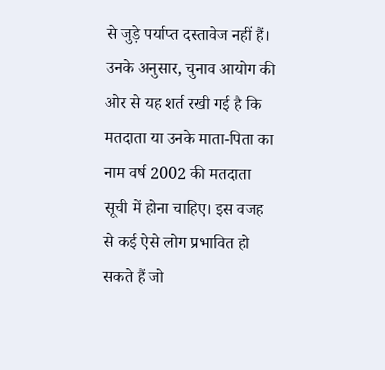से जुड़े पर्याप्त दस्तावेज नहीं हैं। उनके अनुसार, चुनाव आयोग की ओर से यह शर्त रखी गई है कि मतदाता या उनके माता-पिता का नाम वर्ष 2002 की मतदाता सूची में होना चाहिए। इस वजह से कई ऐसे लोग प्रभावित हो सकते हैं जो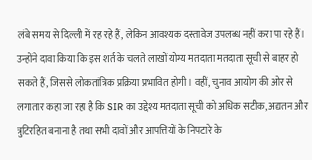लंबे समय से दिल्ली में रह रहे हैं, लेकिन आवश्यक दस्तावेज उपलब्ध नहीं करा पा रहे हैं। उन्होंने दावा किया कि इस शर्त के चलते लाखों योग्य मतदाता मतदाता सूची से बाहर हो सकते हैं, जिससे लोकतांत्रिक प्रक्रिया प्रभावित होगी। वहीं, चुनाव आयोग की ओर से लगातार कहा जा रहा है कि SIR का उद्देश्य मतदाता सूची को अधिक सटीक, अद्यतन और त्रुटिरहित बनाना है तथा सभी दावों और आपत्तियों के निपटारे के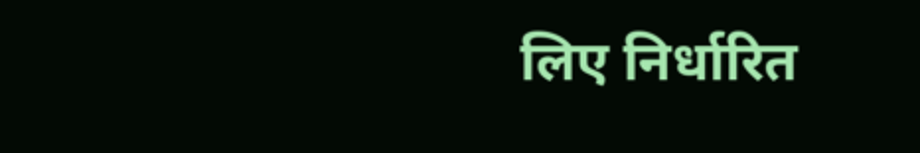लिए निर्धारित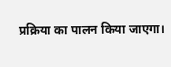प्रक्रिया का पालन किया जाएगा।